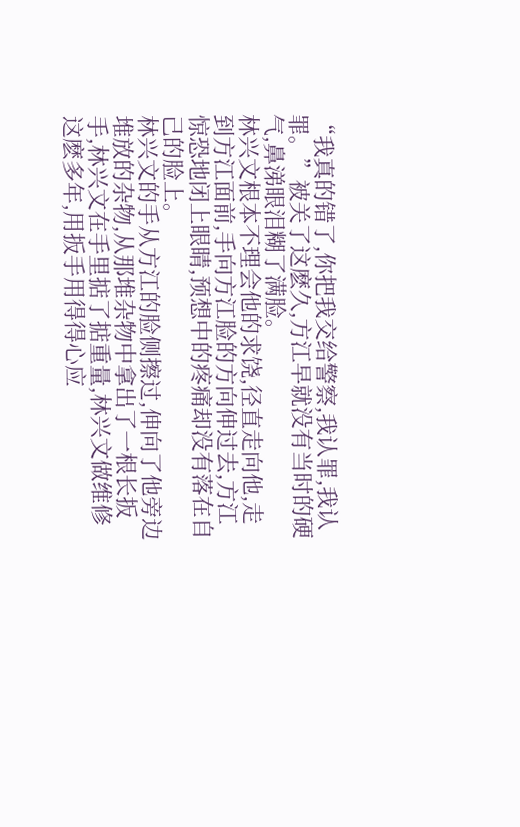“我真的错了,你把我交给警察,我认罪,我认罪。”被关了这麽久,方江早就没有当时的硬气,鼻涕眼泪糊了满脸。
林兴文根本不理会他的求饶,径直走向他,走到方江面前,手向方江脸的方向伸过去,方江惊恐地闭上眼睛,预想中的疼痛却没有落在自己的脸上。
林兴文的手从方江的脸侧擦过,伸向了他旁边堆放的杂物,从那堆杂物中拿出了一根长扳手,林兴文在手里掂了掂重量,林兴文做维修这麽多年,用扳手用得得心应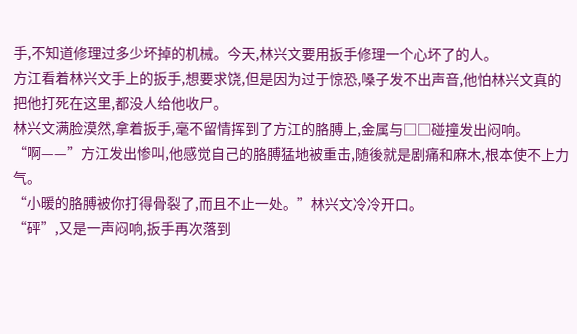手,不知道修理过多少坏掉的机械。今天,林兴文要用扳手修理一个心坏了的人。
方江看着林兴文手上的扳手,想要求饶,但是因为过于惊恐,嗓子发不出声音,他怕林兴文真的把他打死在这里,都没人给他收尸。
林兴文满脸漠然,拿着扳手,毫不留情挥到了方江的胳膊上,金属与□□碰撞发出闷响。
“啊——”方江发出惨叫,他感觉自己的胳膊猛地被重击,随後就是剧痛和麻木,根本使不上力气。
“小暖的胳膊被你打得骨裂了,而且不止一处。”林兴文冷冷开口。
“砰”,又是一声闷响,扳手再次落到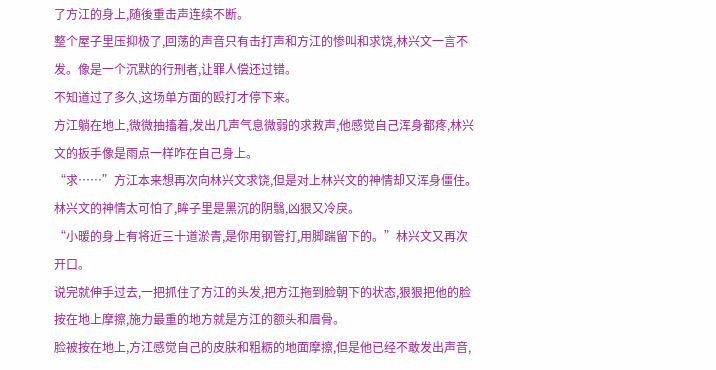了方江的身上,随後重击声连续不断。
整个屋子里压抑极了,回荡的声音只有击打声和方江的惨叫和求饶,林兴文一言不发。像是一个沉默的行刑者,让罪人偿还过错。
不知道过了多久,这场单方面的殴打才停下来。
方江躺在地上,微微抽搐着,发出几声气息微弱的求救声,他感觉自己浑身都疼,林兴文的扳手像是雨点一样咋在自己身上。
“求……”方江本来想再次向林兴文求饶,但是对上林兴文的神情却又浑身僵住。
林兴文的神情太可怕了,眸子里是黑沉的阴翳,凶狠又冷戾。
“小暖的身上有将近三十道淤青,是你用钢管打,用脚踹留下的。”林兴文又再次开口。
说完就伸手过去,一把抓住了方江的头发,把方江拖到脸朝下的状态,狠狠把他的脸按在地上摩擦,施力最重的地方就是方江的额头和眉骨。
脸被按在地上,方江感觉自己的皮肤和粗粝的地面摩擦,但是他已经不敢发出声音,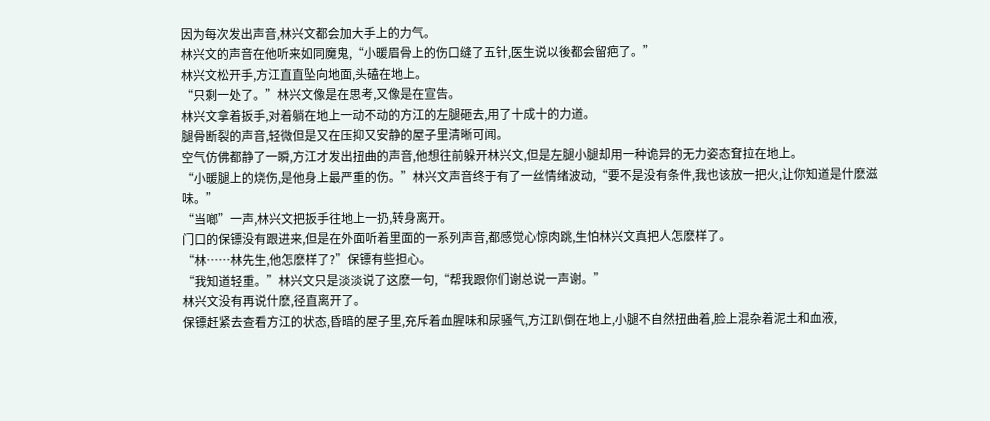因为每次发出声音,林兴文都会加大手上的力气。
林兴文的声音在他听来如同魔鬼,“小暖眉骨上的伤口缝了五针,医生说以後都会留疤了。”
林兴文松开手,方江直直坠向地面,头磕在地上。
“只剩一处了。”林兴文像是在思考,又像是在宣告。
林兴文拿着扳手,对着躺在地上一动不动的方江的左腿砸去,用了十成十的力道。
腿骨断裂的声音,轻微但是又在压抑又安静的屋子里清晰可闻。
空气仿佛都静了一瞬,方江才发出扭曲的声音,他想往前躲开林兴文,但是左腿小腿却用一种诡异的无力姿态耷拉在地上。
“小暖腿上的烧伤,是他身上最严重的伤。”林兴文声音终于有了一丝情绪波动,“要不是没有条件,我也该放一把火,让你知道是什麽滋味。”
“当啷”一声,林兴文把扳手往地上一扔,转身离开。
门口的保镖没有跟进来,但是在外面听着里面的一系列声音,都感觉心惊肉跳,生怕林兴文真把人怎麽样了。
“林……林先生,他怎麽样了?”保镖有些担心。
“我知道轻重。”林兴文只是淡淡说了这麽一句,“帮我跟你们谢总说一声谢。”
林兴文没有再说什麽,径直离开了。
保镖赶紧去查看方江的状态,昏暗的屋子里,充斥着血腥味和尿骚气,方江趴倒在地上,小腿不自然扭曲着,脸上混杂着泥土和血液,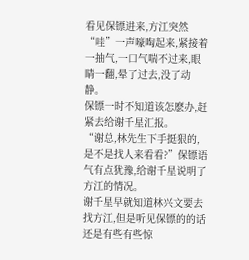看见保镖进来,方江突然“哇”一声嚎啕起来,紧接着一抽气,一口气喘不过来,眼睛一翻,晕了过去,没了动静。
保镖一时不知道该怎麽办,赶紧去给谢千星汇报。
“谢总,林先生下手挺狠的,是不是找人来看看?”保镖语气有点犹豫,给谢千星说明了方江的情况。
谢千星早就知道林兴文要去找方江,但是听见保镖的的话还是有些有些惊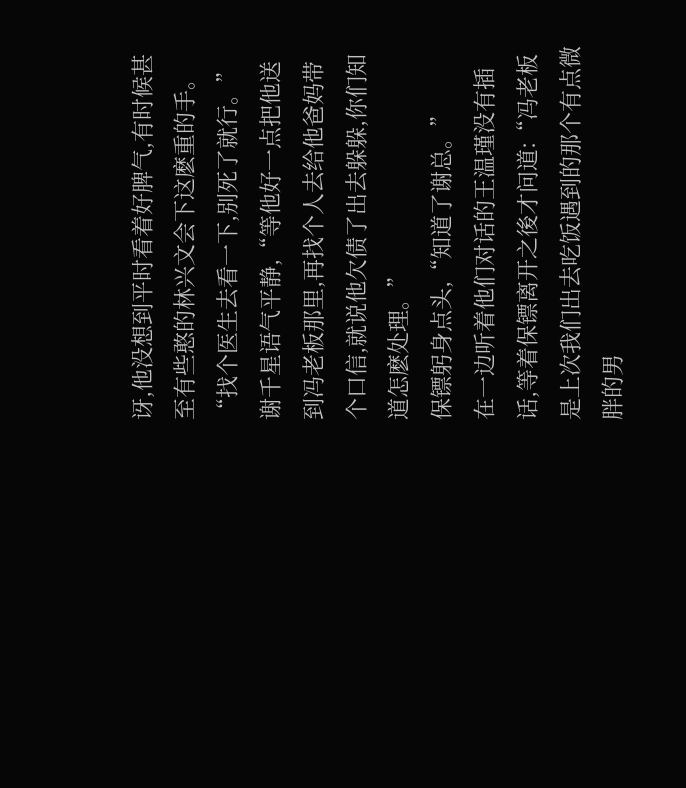讶,他没想到平时看着好脾气,有时候甚至有些憨的林兴文会下这麽重的手。
“找个医生去看一下,别死了就行。”谢千星语气平静,“等他好一点把他送到冯老板那里,再找个人去给他爸妈带个口信,就说他欠债了出去躲躲,你们知道怎麽处理。”
保镖躬身点头,“知道了谢总。”
在一边听着他们对话的王温瑾没有插话,等着保镖离开之後才问道:“冯老板是上次我们出去吃饭遇到的那个有点微胖的男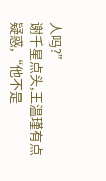人吗?”
谢千星点头,王温瑾有点疑惑,“他不是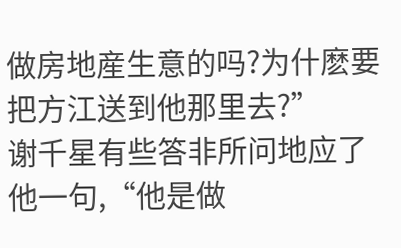做房地産生意的吗?为什麽要把方江送到他那里去?”
谢千星有些答非所问地应了他一句,“他是做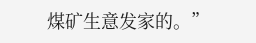煤矿生意发家的。”